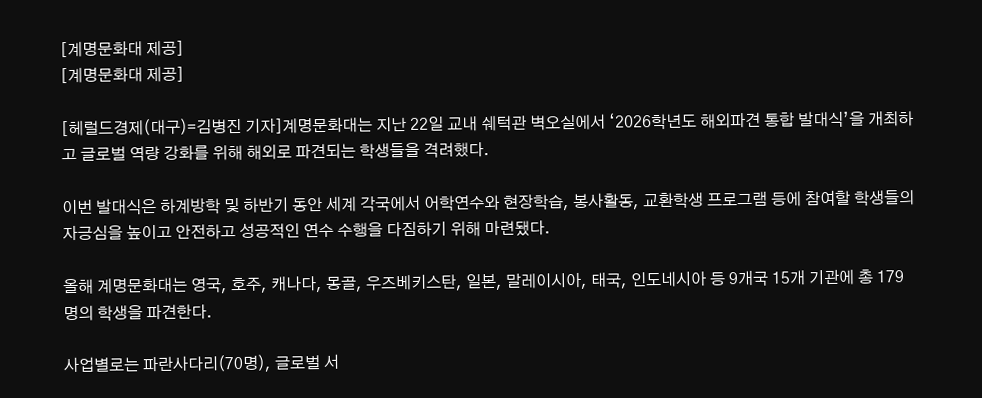[계명문화대 제공]
[계명문화대 제공]

[헤럴드경제(대구)=김병진 기자]계명문화대는 지난 22일 교내 쉐턱관 벽오실에서 ‘2026학년도 해외파견 통합 발대식’을 개최하고 글로벌 역량 강화를 위해 해외로 파견되는 학생들을 격려했다.

이번 발대식은 하계방학 및 하반기 동안 세계 각국에서 어학연수와 현장학습, 봉사활동, 교환학생 프로그램 등에 참여할 학생들의 자긍심을 높이고 안전하고 성공적인 연수 수행을 다짐하기 위해 마련됐다.

올해 계명문화대는 영국, 호주, 캐나다, 몽골, 우즈베키스탄, 일본, 말레이시아, 태국, 인도네시아 등 9개국 15개 기관에 총 179명의 학생을 파견한다.

사업별로는 파란사다리(70명), 글로벌 서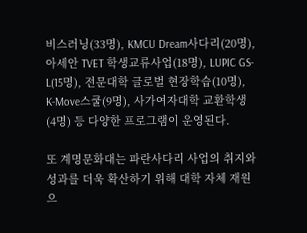비스러닝(33명), KMCU Dream사다리(20명), 아세안 TVET 학생교류사업(18명), LUPIC GS-L(15명), 전문대학 글로벌 현장학습(10명), K-Move스쿨(9명), 사가여자대학 교환학생(4명) 등 다양한 프로그램이 운영된다.

또 계명문화대는 파란사다리 사업의 취지와 성과를 더욱 확산하기 위해 대학 자체 재원으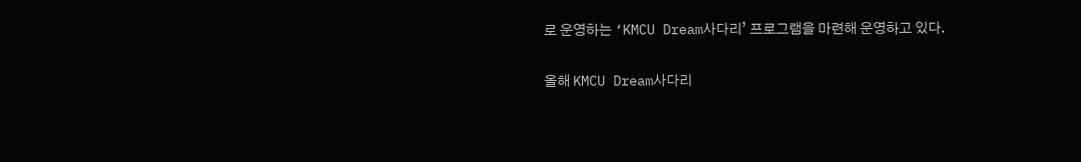로 운영하는 ‘KMCU Dream사다리’ 프로그램을 마련해 운영하고 있다.

올해 KMCU Dream사다리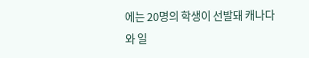에는 20명의 학생이 선발돼 캐나다와 일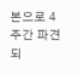본으로 4주간 파견되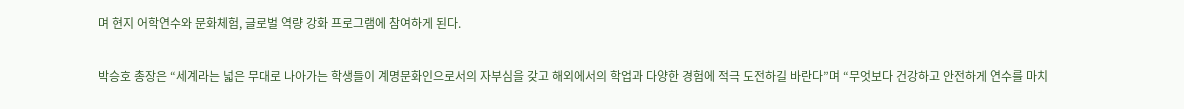며 현지 어학연수와 문화체험, 글로벌 역량 강화 프로그램에 참여하게 된다.

박승호 총장은 “세계라는 넓은 무대로 나아가는 학생들이 계명문화인으로서의 자부심을 갖고 해외에서의 학업과 다양한 경험에 적극 도전하길 바란다”며 “무엇보다 건강하고 안전하게 연수를 마치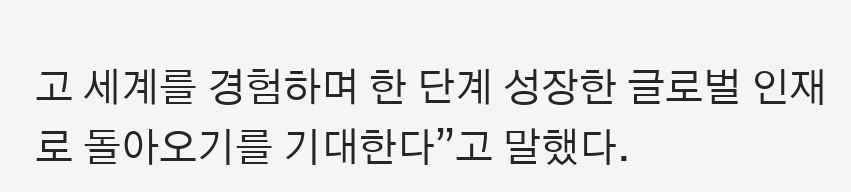고 세계를 경험하며 한 단계 성장한 글로벌 인재로 돌아오기를 기대한다”고 말했다.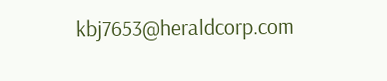kbj7653@heraldcorp.com